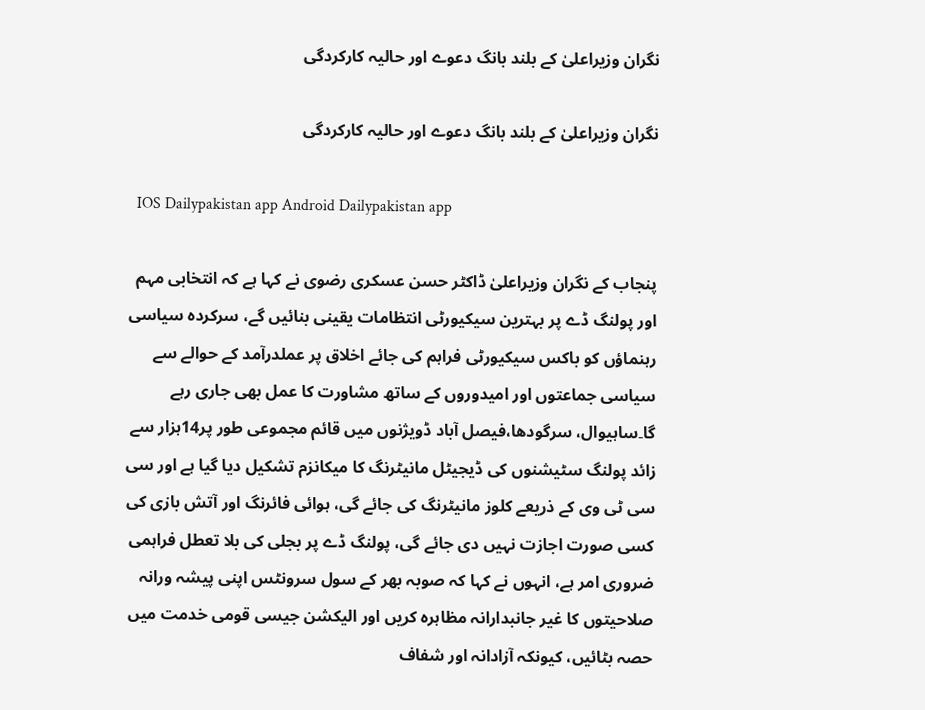نگران وزیراعلیٰ کے بلند بانگ دعوے اور حالیہ کارکردگی

نگران وزیراعلیٰ کے بلند بانگ دعوے اور حالیہ کارکردگی

  IOS Dailypakistan app Android Dailypakistan app

پنجاب کے نگران وزیراعلیٰ ڈاکٹر حسن عسکری رضوی نے کہا ہے کہ انتخابی مہم اور پولنگ ڈے پر بہترین سیکیورٹی انتظامات یقینی بنائیں گے، سرکردہ سیاسی رہنماؤں کو باکس سیکیورٹی فراہم کی جائے اخلاق پر عملدرآمد کے حوالے سے سیاسی جماعتوں اور امیدوروں کے ساتھ مشاورت کا عمل بھی جاری رہے گا۔ساہیوال، سرگودھا،فیصل آباد ڈویژنوں میں قائم مجموعی طور پر14ہزار سے زائد پولنگ سٹیشنوں کی ڈیجیٹل مانیٹرنگ کا میکانزم تشکیل دیا گیا ہے اور سی سی ٹی وی کے ذریعے کلوز مانیٹرنگ کی جائے گی، ہوائی فائرنگ اور آتش بازی کی کسی صورت اجازت نہیں دی جائے گی، پولنگ ڈے پر بجلی کی بلا تعطل فراہمی ضروری امر ہے، انہوں نے کہا کہ صوبہ بھر کے سول سرونٹس اپنی پیشہ ورانہ صلاحیتوں کا غیر جانبدارانہ مظاہرہ کریں اور الیکشن جیسی قومی خدمت میں حصہ بٹائیں، کیونکہ آزادانہ اور شفاف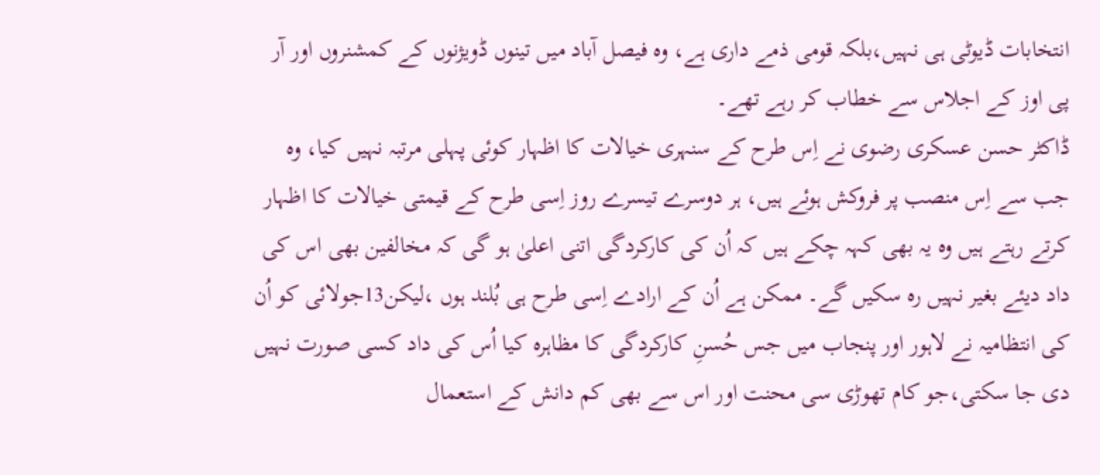انتخابات ڈیوٹی ہی نہیں،بلکہ قومی ذمے داری ہے، وہ فیصل آباد میں تینوں ڈویژنوں کے کمشنروں اور آر پی اوز کے اجلاس سے خطاب کر رہے تھے۔
ڈاکٹر حسن عسکری رضوی نے اِس طرح کے سنہری خیالات کا اظہار کوئی پہلی مرتبہ نہیں کیا، وہ جب سے اِس منصب پر فروکش ہوئے ہیں، ہر دوسرے تیسرے روز اِسی طرح کے قیمتی خیالات کا اظہار کرتے رہتے ہیں وہ یہ بھی کہہ چکے ہیں کہ اُن کی کارکردگی اتنی اعلیٰ ہو گی کہ مخالفین بھی اس کی داد دیئے بغیر نہیں رہ سکیں گے۔ ممکن ہے اُن کے ارادے اِسی طرح ہی بُلند ہوں ،لیکن13جولائی کو اُن کی انتظامیہ نے لاہور اور پنجاب میں جس حُسنِ کارکردگی کا مظاہرہ کیا اُس کی داد کسی صورت نہیں دی جا سکتی،جو کام تھوڑی سی محنت اور اس سے بھی کم دانش کے استعمال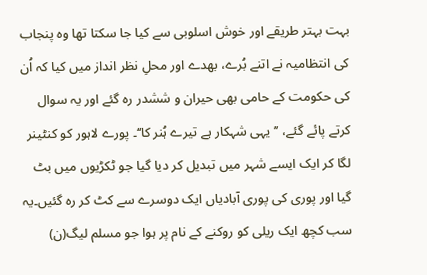بہت بہتر طریقے اور خوش اسلوبی سے کیا جا سکتا تھا وہ پنجاب کی انتظامیہ نے اتنے بُرے، بھدے اور محلِ نظر انداز میں کیا کہ اُن کی حکومت کے حامی بھی حیران و ششدر رہ گئے اور یہ سوال کرتے پائے گئے، ’’یہی شہکار ہے تیرے ہُنر کا‘‘۔ پورے لاہور کو کنٹینر لگا کر ایک ایسے شہر میں تبدیل کر دیا گیا جو ٹکڑیوں میں بٹ گیا اور پوری کی پوری آبادیاں ایک دوسرے سے کٹ کر رہ گئیں۔یہ سب کچھ ایک ریلی کو روکنے کے نام پر ہوا جو مسلم لیگ(ن)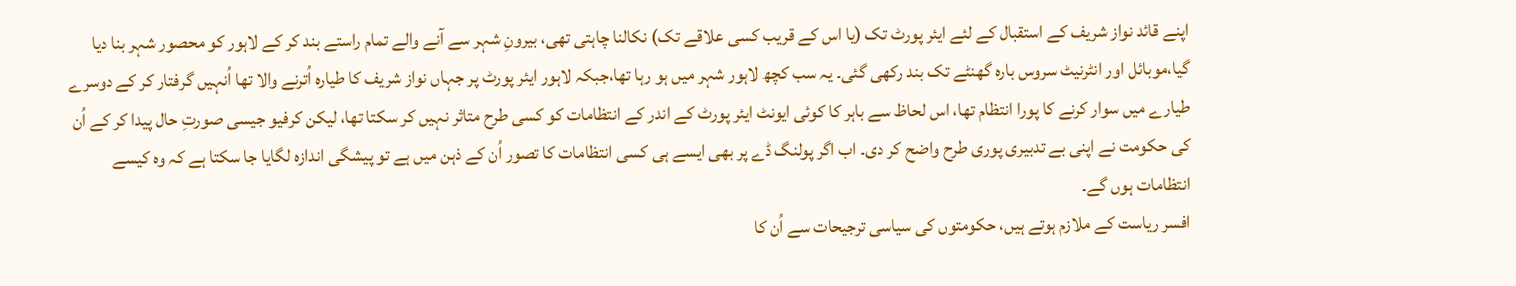اپنے قائد نواز شریف کے استقبال کے لئے ایئر پورٹ تک (یا اس کے قریب کسی علاقے تک) نکالنا چاہتی تھی، بیرونِ شہر سے آنے والے تمام راستے بند کر کے لاہور کو محصور شہر بنا دیا گیا،موبائل اور انٹرنیٹ سروس بارہ گھنٹے تک بند رکھی گئی۔ یہ سب کچھ لاہور شہر میں ہو رہا تھا،جبکہ لاہور ایئر پورٹ پر جہاں نواز شریف کا طیارہ اُترنے والا تھا اُنہیں گرفتار کر کے دوسرے طیارے میں سوار کرنے کا پورا انتظام تھا، اس لحاظ سے باہر کا کوئی ایونٹ ایئر پورٹ کے اندر کے انتظامات کو کسی طرح متاثر نہیں کر سکتا تھا، لیکن کرفیو جیسی صورتِ حال پیدا کر کے اُن کی حکومت نے اپنی بے تدبیری پوری طرح واضح کر دی۔ اب اگر پولنگ ڈے پر بھی ایسے ہی کسی انتظامات کا تصور اُن کے ذہن میں ہے تو پیشگی اندازہ لگایا جا سکتا ہے کہ وہ کیسے انتظامات ہوں گے۔
افسر ریاست کے ملازم ہوتے ہیں، حکومتوں کی سیاسی ترجیحات سے اُن کا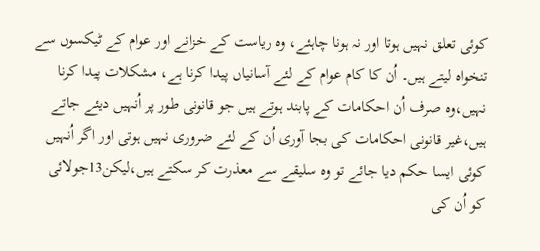کوئی تعلق نہیں ہوتا اور نہ ہونا چاہئے، وہ ریاست کے خزانے اور عوام کے ٹیکسوں سے تنخواہ لیتے ہیں۔ اُن کا کام عوام کے لئے آسانیاں پیدا کرنا ہے، مشکلات پیدا کرنا نہیں،وہ صرف اُن احکامات کے پابند ہوتے ہیں جو قانونی طور پر اُنہیں دیئے جاتے ہیں،غیر قانونی احکامات کی بجا آوری اُن کے لئے ضروری نہیں ہوتی اور اگر اُنہیں کوئی ایسا حکم دیا جائے تو وہ سلیقے سے معذرت کر سکتے ہیں،لیکن13جولائی کو اُن کی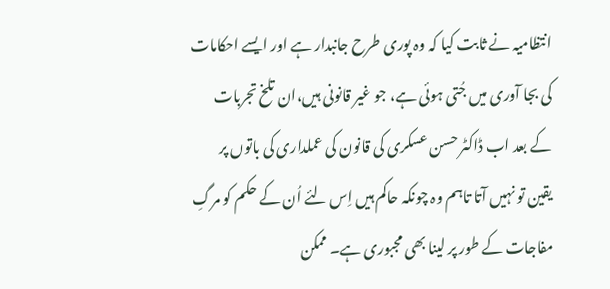انتظامیہ نے ثابت کیا کہ وہ پوری طرح جانبدار ہے اور ایسے احکامات کی بجا آوری میں جُتی ہوئی ہے، جو غیر قانونی ہیں،ان تلخ تجربات کے بعد اب ڈاکٹر حسن عسکری کی قانون کی عملداری کی باتوں پر یقین تو نہیں آتا تاہم وہ چونکہ حاکم ہیں اِس لئے اُن کے حکم کو مرگِ مفاجات کے طور پر لینا بھی مجبوری ہے۔ ممکن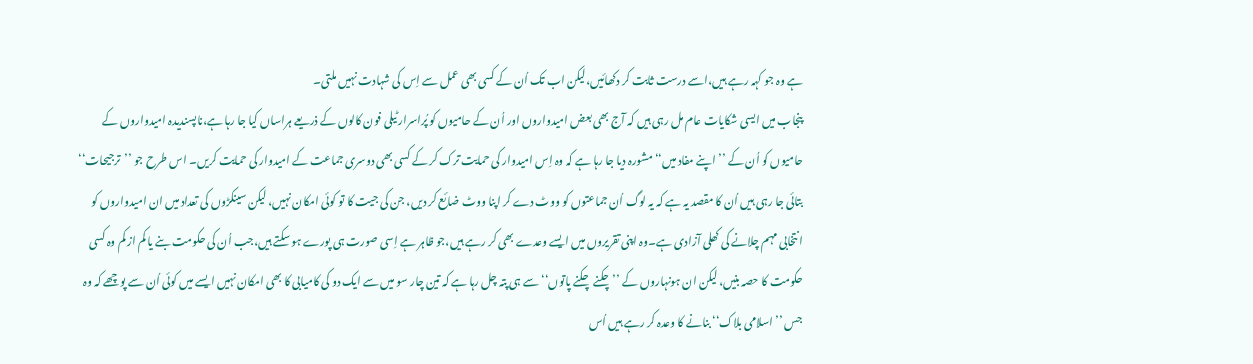ہے وہ جو کہہ رہے ہیں،اسے درست ثابت کر دکھائیں،لیکن اب تک اُن کے کسی بھی عمل سے اِس کی شہادت نہیں ملتی۔
پنجاب میں ایسی شکایات عام مل رہی ہیں کہ آج بھی بعض امیدواروں اور اُن کے حامیوں کو پُراسرار ٹیلی فون کالوں کے ذریعے ہراساں کیا جا رہا ہے،ناپسندیدہ امیدواروں کے حامیوں کو اُن کے ’’اپنے مفاد میں‘‘ مشورہ دیا جا رہا ہے کہ وہ اِس امیدوار کی حمایت ترک کر کے کسی بھی دوسری جماعت کے امیدوار کی حمایت کریں۔ اس طرح جو ’’ترجیحات‘‘ بتائی جا رہی ہیں اُن کا مقصد یہ ہے کہ یہ لوگ اُن جماعتوں کو ووٹ دے کر اپنا ووٹ ضائع کر دیں، جن کی جیت کا تو کوئی امکان نہیں، لیکن سینکڑوں کی تعداد میں ان امیدواروں کو انتخابی مہم چلانے کی کھلی آزادی ہے۔وہ اپنی تقریروں میں ایسے وعدے بھی کر رہے ہیں،جو ظاہر ہے اِسی صورت ہی پورے ہو سکتے ہیں،جب اُن کی حکومت بنے یا کم از کم وہ کسی حکومت کا حصہ بنیں، لیکن ان ہونہاروں کے ’’چکنے چکنے پاتوں‘‘ سے ہی پتہ چل رہا ہے کہ تین چار سو میں سے ایک دو کی کامیابی کا بھی امکان نہیں ایسے میں کوئی اُن سے پوچھے کہ وہ جس ’’اسلامی بلاک‘‘ بنانے کا وعدہ کر رہے ہیں اُس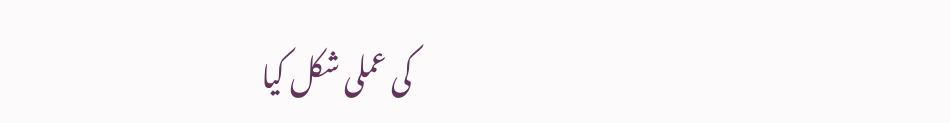کی عملی شکل کیا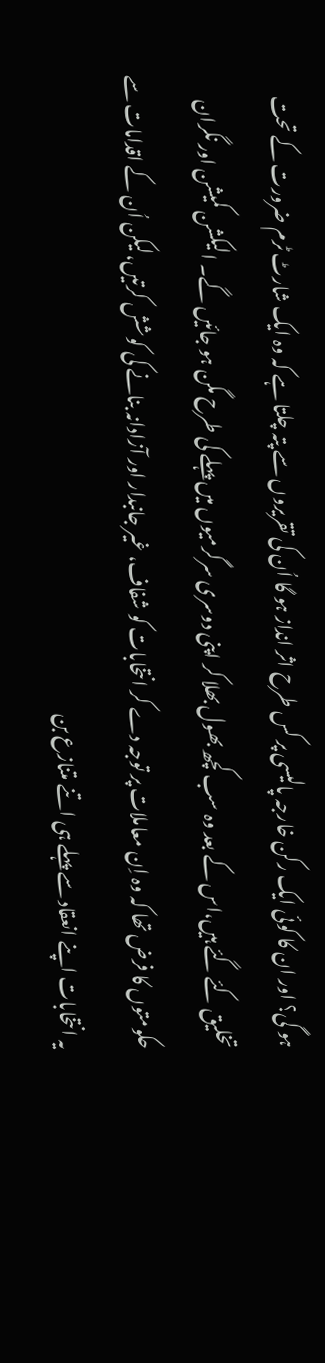ہو گی؟ اور ان کا کوئی ایک رکن خارجہ پالیسی پر کس طرح اثر انداز ہو گا اُن کی تقریروں سے پتہ چلتا ہے کہ وہ ایک شارٹ ٹرم ضرورت کے تحت تخلیق کئے گئے ہیں،اس کے بعد وہ سب کچھ بھول بھلا کر اپنی دوسری سرگرمیوں میں پہلے کی طرح مگن ہو جائیں گے۔ الیکشن کمیشن اور نگران حکومتوں کا فرض تھا کہ وہ اِن معاملات پر توجہ دے کر انتخابات کو شفاف، غیر جانبدار اور آزادانہ بنانے کی کوشش کرتیں،لیکن اُن کے اقدامات سے یہ انتخابات اپنے انعقاد سے پہلے ہی اتنے متنازع بن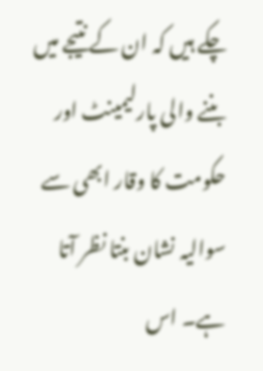چکے ہیں کہ ان کے نتیجے میں بننے والی پارلیمینٹ اور حکومت کا وقار ابھی سے سوالیہ نشان بنتا نظر آتا ہے۔ اس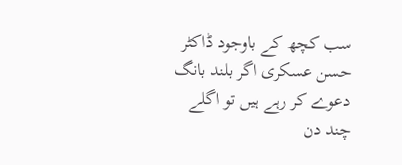سب کچھ کے باوجود ڈاکٹر حسن عسکری اگر بلند بانگ دعوے کر رہے ہیں تو اگلے چند دن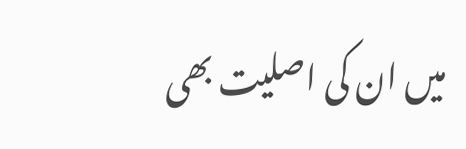میں ان کی اصلیت بھی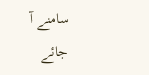سامنے آ جائے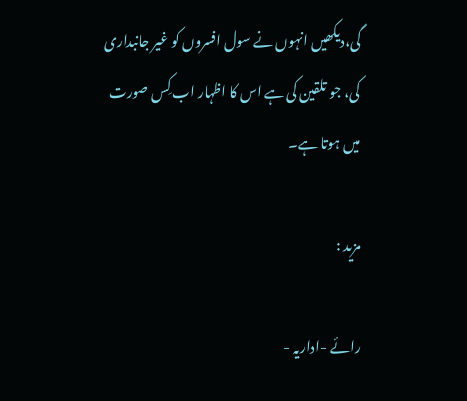گی،دیکھیں انہوں نے سول افسروں کو غیر جانبداری کی، جو تلقین کی ہے اس کا اظہار اب کِس صورت میں ہوتا ہے۔

مزید :

رائے -اداریہ -